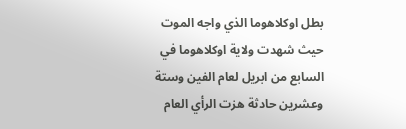بطل اوكلاهوما الذي واجه الموت حيث شهدت ولاية اوكلاهوما في السابع من ابريل لعام الفين وستة وعشرين حادثة هزت الرأي العام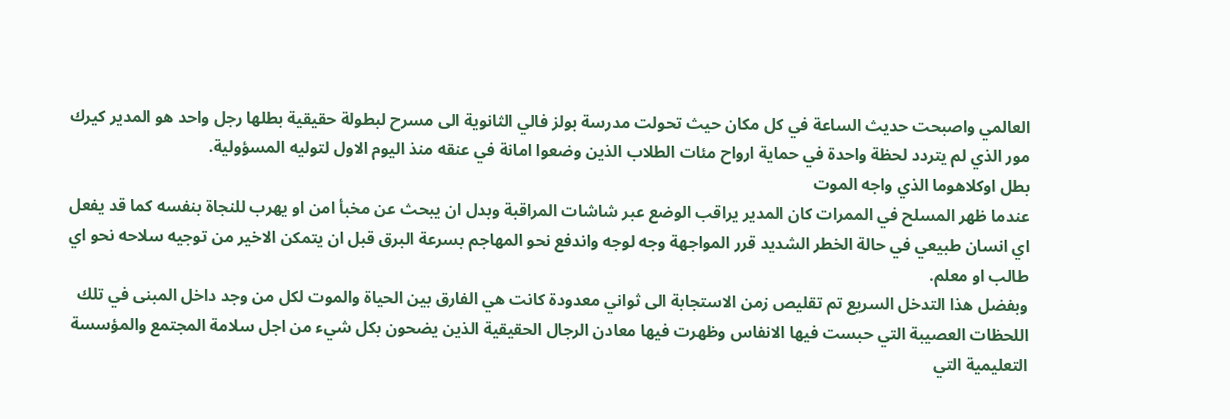العالمي واصبحت حديث الساعة في كل مكان حيث تحولت مدرسة بولز فالي الثانوية الى مسرح لبطولة حقيقية بطلها رجل واحد هو المدير كيرك مور الذي لم يتردد لحظة واحدة في حماية ارواح مئات الطلاب الذين وضعوا امانة في عنقه منذ اليوم الاول لتوليه المسؤولية.
بطل اوكلاهوما الذي واجه الموت
عندما ظهر المسلح في الممرات كان المدير يراقب الوضع عبر شاشات المراقبة وبدل ان يبحث عن مخبأ امن او يهرب للنجاة بنفسه كما قد يفعل اي انسان طبيعي في حالة الخطر الشديد قرر المواجهة وجه لوجه واندفع نحو المهاجم بسرعة البرق قبل ان يتمكن الاخير من توجيه سلاحه نحو اي طالب او معلم.
وبفضل هذا التدخل السريع تم تقليص زمن الاستجابة الى ثواني معدودة كانت هي الفارق بين الحياة والموت لكل من وجد داخل المبنى في تلك اللحظات العصيبة التي حبست فيها الانفاس وظهرت فيها معادن الرجال الحقيقية الذين يضحون بكل شيء من اجل سلامة المجتمع والمؤسسة التعليمية التي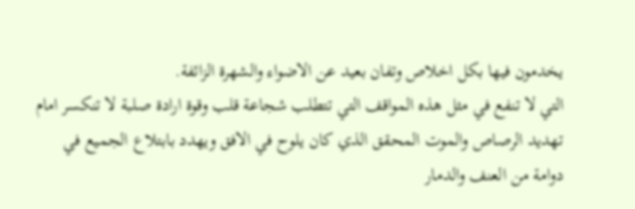يخدمون فيها بكل اخلاص وتفان بعيد عن الاضواء والشهرة الزائفة.
التي لا تنفع في مثل هذه المواقف التي تتطلب شجاعة قلب وقوة ارادة صلبة لا تنكسر امام تهديد الرصاص والموت المحقق الذي كان يلوح في الافق ويهدد بابتلاع الجميع في دوامة من العنف والدمار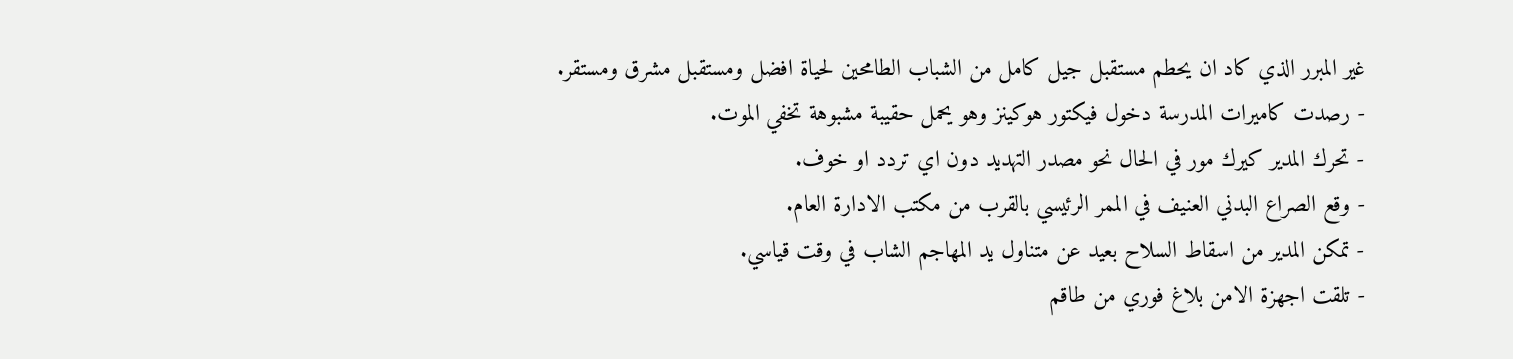غير المبرر الذي كاد ان يحطم مستقبل جيل كامل من الشباب الطامحين لحياة افضل ومستقبل مشرق ومستقر.
- رصدت كاميرات المدرسة دخول فيكتور هوكينز وهو يحمل حقيبة مشبوهة تخفي الموت.
- تحرك المدير كيرك مور في الحال نحو مصدر التهديد دون اي تردد او خوف.
- وقع الصراع البدني العنيف في الممر الرئيسي بالقرب من مكتب الادارة العام.
- تمكن المدير من اسقاط السلاح بعيد عن متناول يد المهاجم الشاب في وقت قياسي.
- تلقت اجهزة الامن بلاغ فوري من طاقم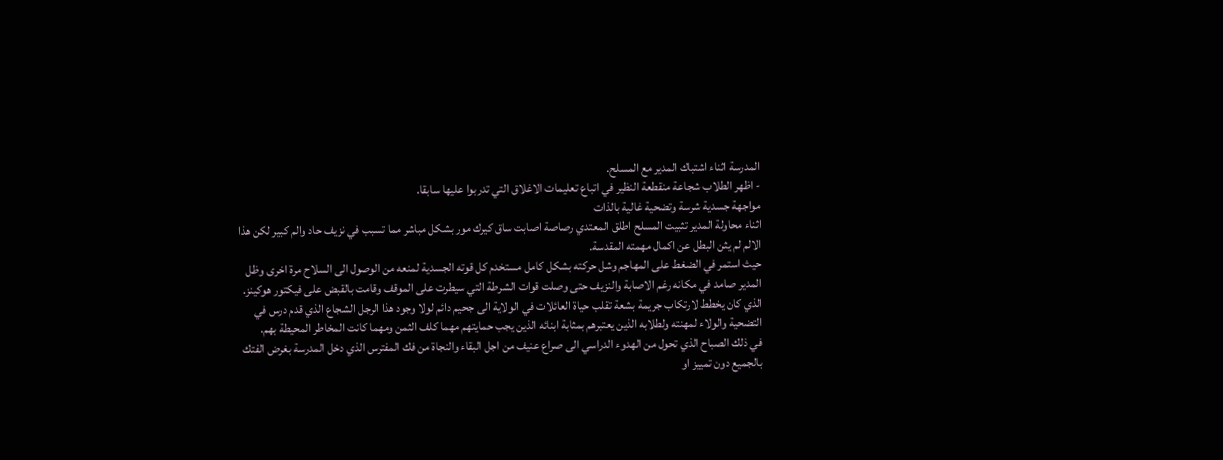المدرسة اثناء اشتباك المدير مع المسلح.
- اظهر الطلاب شجاعة منقطعة النظير في اتباع تعليمات الاغلاق التي تدربوا عليها سابقا.
مواجهة جسدية شرسة وتضحية غالية بالذات
اثناء محاولة المدير تثبيت المسلح اطلق المعتدي رصاصة اصابت ساق كيرك مور بشكل مباشر مما تسبب في نزيف حاد والم كبير لكن هذا الالم لم يثن البطل عن اكمال مهمته المقدسة.
حيث استمر في الضغط على المهاجم وشل حركته بشكل كامل مستخدم كل قوته الجسدية لمنعه من الوصول الى السلاح مرة اخرى وظل المدير صامد في مكانه رغم الاصابة والنزيف حتى وصلت قوات الشرطة التي سيطرت على الموقف وقامت بالقبض على فيكتور هوكينز.
الذي كان يخطط لارتكاب جريمة بشعة تقلب حياة العائلات في الولاية الى جحيم دائم لولا وجود هذا الرجل الشجاع الذي قدم درس في التضحية والولاء لمهنته ولطلابه الذين يعتبرهم بمثابة ابنائه الذين يجب حمايتهم مهما كلف الثمن ومهما كانت المخاطر المحيطة بهم.
في ذلك الصباح الذي تحول من الهدوء الدراسي الى صراع عنيف من اجل البقاء والنجاة من فك المفترس الذي دخل المدرسة بغرض الفتك بالجميع دون تمييز او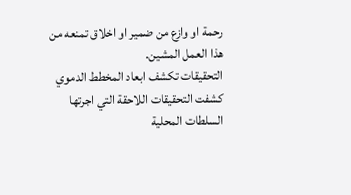رحمة او وازع من ضمير او اخلاق تمنعه من هذا العمل المشين.
التحقيقات تكشف ابعاد المخطط الدموي
كشفت التحقيقات اللاحقة التي اجرتها السلطات المحلية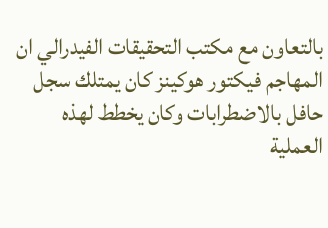بالتعاون مع مكتب التحقيقات الفيدرالي ان المهاجم فيكتور هوكينز كان يمتلك سجل حافل بالاضطرابات وكان يخطط لهذه العملية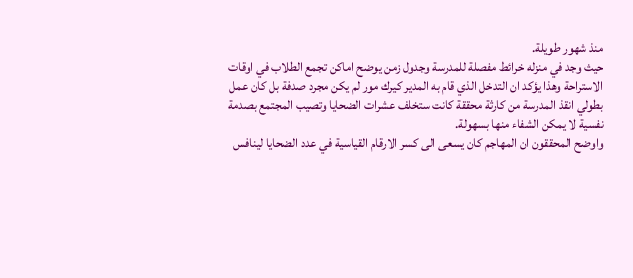منذ شهور طويلة.
حيث وجد في منزله خرائط مفصلة للمدرسة وجدول زمن يوضح اماكن تجمع الطلاب في اوقات الاستراحة وهذا يؤكد ان التدخل الذي قام به المدير كيرك مور لم يكن مجرد صدفة بل كان عمل بطولي انقذ المدرسة من كارثة محققة كانت ستخلف عشرات الضحايا وتصيب المجتمع بصدمة نفسية لا يمكن الشفاء منها بسهولة.
واوضح المحققون ان المهاجم كان يسعى الى كسر الارقام القياسية في عدد الضحايا لينافس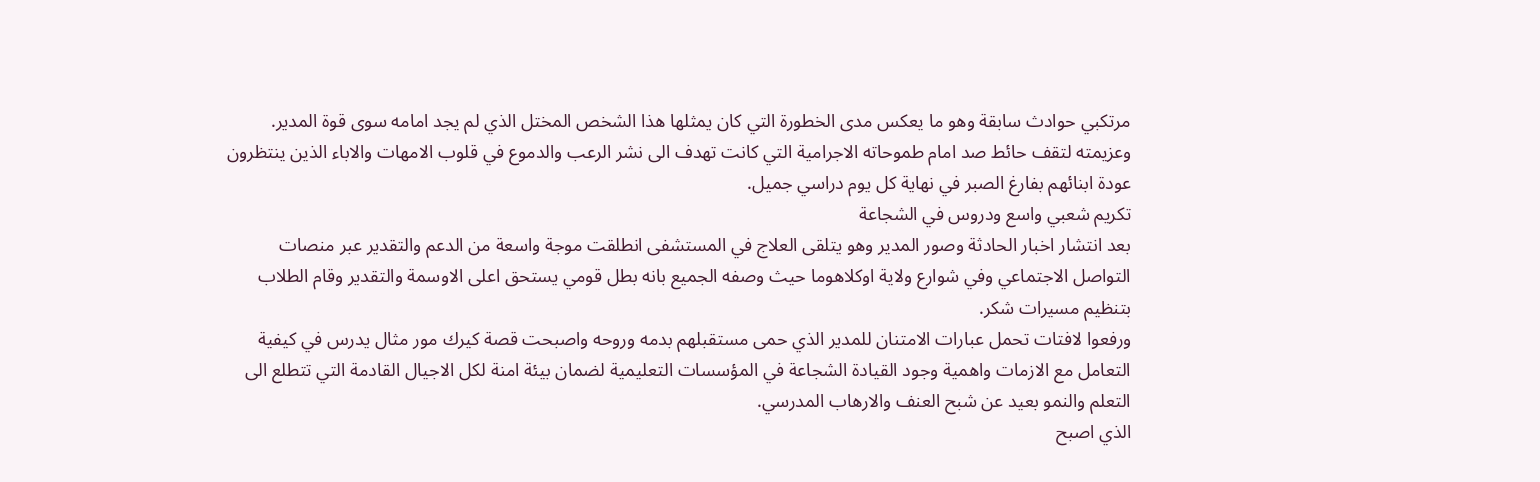مرتكبي حوادث سابقة وهو ما يعكس مدى الخطورة التي كان يمثلها هذا الشخص المختل الذي لم يجد امامه سوى قوة المدير.
وعزيمته لتقف حائط صد امام طموحاته الاجرامية التي كانت تهدف الى نشر الرعب والدموع في قلوب الامهات والاباء الذين ينتظرون عودة ابنائهم بفارغ الصبر في نهاية كل يوم دراسي جميل.
تكريم شعبي واسع ودروس في الشجاعة
بعد انتشار اخبار الحادثة وصور المدير وهو يتلقى العلاج في المستشفى انطلقت موجة واسعة من الدعم والتقدير عبر منصات التواصل الاجتماعي وفي شوارع ولاية اوكلاهوما حيث وصفه الجميع بانه بطل قومي يستحق اعلى الاوسمة والتقدير وقام الطلاب بتنظيم مسيرات شكر.
ورفعوا لافتات تحمل عبارات الامتنان للمدير الذي حمى مستقبلهم بدمه وروحه واصبحت قصة كيرك مور مثال يدرس في كيفية التعامل مع الازمات واهمية وجود القيادة الشجاعة في المؤسسات التعليمية لضمان بيئة امنة لكل الاجيال القادمة التي تتطلع الى التعلم والنمو بعيد عن شبح العنف والارهاب المدرسي.
الذي اصبح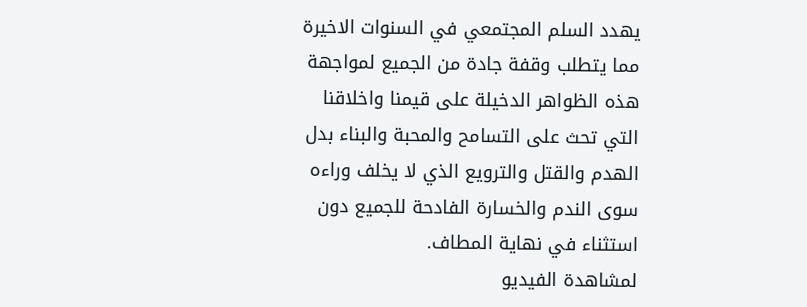يهدد السلم المجتمعي في السنوات الاخيرة مما يتطلب وقفة جادة من الجميع لمواجهة هذه الظواهر الدخيلة على قيمنا واخلاقنا التي تحث على التسامح والمحبة والبناء بدل الهدم والقتل والترويع الذي لا يخلف وراءه سوى الندم والخسارة الفادحة للجميع دون استثناء في نهاية المطاف.
لمشاهدة الفيديو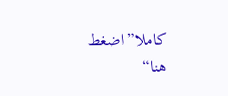كاملا”اضغط هنا“